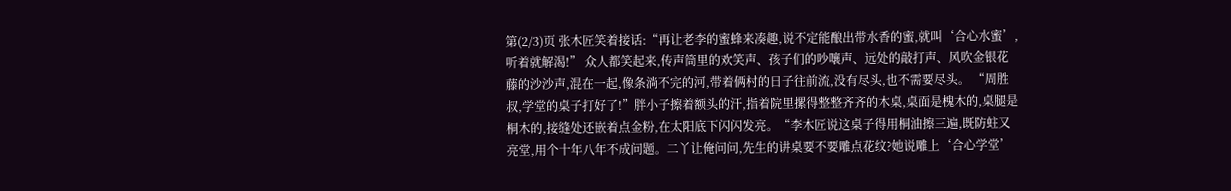第(2/3)页 张木匠笑着接话:“再让老李的蜜蜂来凑趣,说不定能酿出带水香的蜜,就叫‘合心水蜜’,听着就解渴!” 众人都笑起来,传声筒里的欢笑声、孩子们的吵嚷声、远处的敲打声、风吹金银花藤的沙沙声,混在一起,像条淌不完的河,带着俩村的日子往前流,没有尽头,也不需要尽头。 “周胜叔,学堂的桌子打好了!”胖小子擦着额头的汗,指着院里摞得整整齐齐的木桌,桌面是槐木的,桌腿是桐木的,接缝处还嵌着点金粉,在太阳底下闪闪发亮。“李木匠说这桌子得用桐油擦三遍,既防蛀又亮堂,用个十年八年不成问题。二丫让俺问问,先生的讲桌要不要雕点花纹?她说雕上‘合心学堂’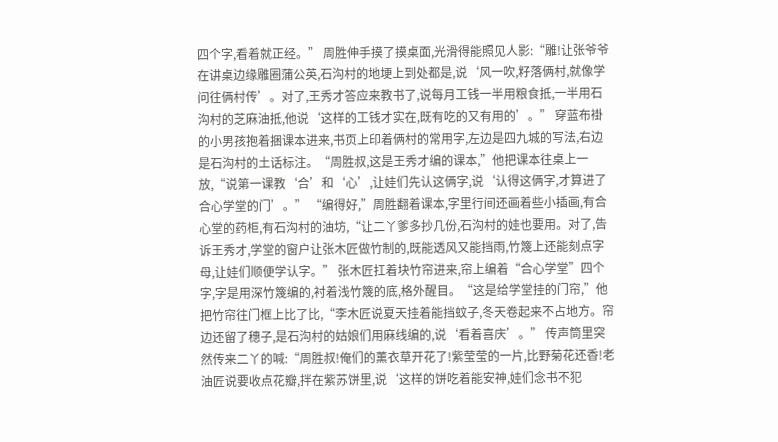四个字,看着就正经。” 周胜伸手摸了摸桌面,光滑得能照见人影:“雕!让张爷爷在讲桌边缘雕圈蒲公英,石沟村的地埂上到处都是,说‘风一吹,籽落俩村,就像学问往俩村传’。对了,王秀才答应来教书了,说每月工钱一半用粮食抵,一半用石沟村的芝麻油抵,他说‘这样的工钱才实在,既有吃的又有用的’。” 穿蓝布褂的小男孩抱着捆课本进来,书页上印着俩村的常用字,左边是四九城的写法,右边是石沟村的土话标注。“周胜叔,这是王秀才编的课本,”他把课本往桌上一放,“说第一课教‘合’和‘心’,让娃们先认这俩字,说‘认得这俩字,才算进了合心学堂的门’。” “编得好,”周胜翻着课本,字里行间还画着些小插画,有合心堂的药柜,有石沟村的油坊,“让二丫爹多抄几份,石沟村的娃也要用。对了,告诉王秀才,学堂的窗户让张木匠做竹制的,既能透风又能挡雨,竹篾上还能刻点字母,让娃们顺便学认字。” 张木匠扛着块竹帘进来,帘上编着“合心学堂”四个字,字是用深竹篾编的,衬着浅竹篾的底,格外醒目。“这是给学堂挂的门帘,”他把竹帘往门框上比了比,“李木匠说夏天挂着能挡蚊子,冬天卷起来不占地方。帘边还留了穗子,是石沟村的姑娘们用麻线编的,说‘看着喜庆’。” 传声筒里突然传来二丫的喊:“周胜叔!俺们的薰衣草开花了!紫莹莹的一片,比野菊花还香!老油匠说要收点花瓣,拌在紫苏饼里,说‘这样的饼吃着能安神,娃们念书不犯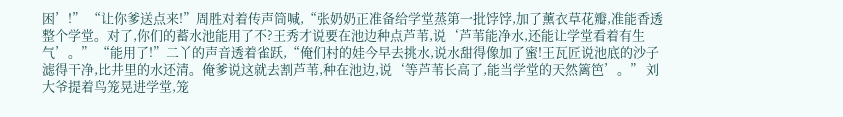困’!” “让你爹送点来!”周胜对着传声筒喊,“张奶奶正准备给学堂蒸第一批饽饽,加了薰衣草花瓣,准能香透整个学堂。对了,你们的蓄水池能用了不?王秀才说要在池边种点芦苇,说‘芦苇能净水,还能让学堂看着有生气’。” “能用了!”二丫的声音透着雀跃,“俺们村的娃今早去挑水,说水甜得像加了蜜!王瓦匠说池底的沙子滤得干净,比井里的水还清。俺爹说这就去割芦苇,种在池边,说‘等芦苇长高了,能当学堂的天然篱笆’。” 刘大爷提着鸟笼晃进学堂,笼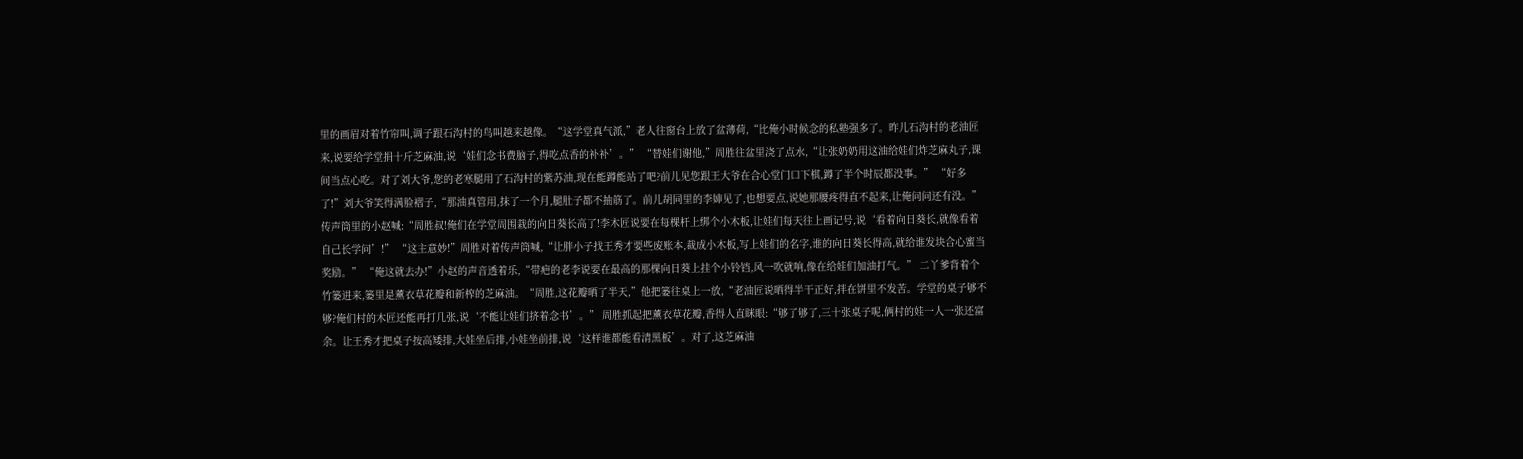里的画眉对着竹帘叫,调子跟石沟村的鸟叫越来越像。“这学堂真气派,”老人往窗台上放了盆薄荷,“比俺小时候念的私塾强多了。昨儿石沟村的老油匠来,说要给学堂捐十斤芝麻油,说‘娃们念书费脑子,得吃点香的补补’。” “替娃们谢他,”周胜往盆里浇了点水,“让张奶奶用这油给娃们炸芝麻丸子,课间当点心吃。对了刘大爷,您的老寒腿用了石沟村的紫苏油,现在能蹲能站了吧?前儿见您跟王大爷在合心堂门口下棋,蹲了半个时辰都没事。” “好多了!”刘大爷笑得满脸褶子,“那油真管用,抹了一个月,腿肚子都不抽筋了。前儿胡同里的李婶见了,也想要点,说她那腰疼得直不起来,让俺问问还有没。” 传声筒里的小赵喊:“周胜叔!俺们在学堂周围栽的向日葵长高了!李木匠说要在每棵杆上绑个小木板,让娃们每天往上画记号,说‘看着向日葵长,就像看着自己长学问’!” “这主意妙!”周胜对着传声筒喊,“让胖小子找王秀才要些废账本,裁成小木板,写上娃们的名字,谁的向日葵长得高,就给谁发块合心蜜当奖励。” “俺这就去办!”小赵的声音透着乐,“带疤的老李说要在最高的那棵向日葵上挂个小铃铛,风一吹就响,像在给娃们加油打气。” 二丫爹背着个竹篓进来,篓里是薰衣草花瓣和新榨的芝麻油。“周胜,这花瓣晒了半天,”他把篓往桌上一放,“老油匠说晒得半干正好,拌在饼里不发苦。学堂的桌子够不够?俺们村的木匠还能再打几张,说‘不能让娃们挤着念书’。” 周胜抓起把薰衣草花瓣,香得人直眯眼:“够了够了,三十张桌子呢,俩村的娃一人一张还富余。让王秀才把桌子按高矮排,大娃坐后排,小娃坐前排,说‘这样谁都能看清黑板’。对了,这芝麻油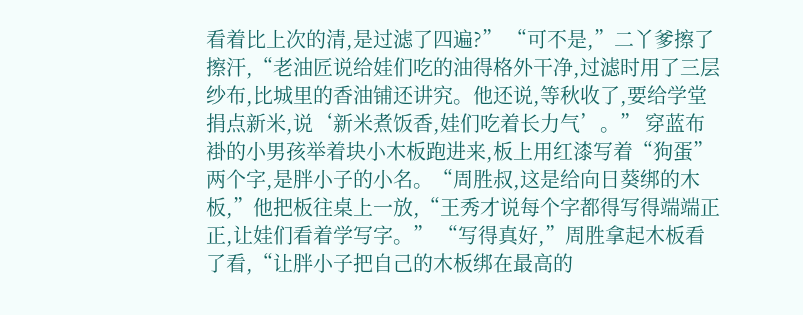看着比上次的清,是过滤了四遍?” “可不是,”二丫爹擦了擦汗,“老油匠说给娃们吃的油得格外干净,过滤时用了三层纱布,比城里的香油铺还讲究。他还说,等秋收了,要给学堂捐点新米,说‘新米煮饭香,娃们吃着长力气’。” 穿蓝布褂的小男孩举着块小木板跑进来,板上用红漆写着“狗蛋”两个字,是胖小子的小名。“周胜叔,这是给向日葵绑的木板,”他把板往桌上一放,“王秀才说每个字都得写得端端正正,让娃们看着学写字。” “写得真好,”周胜拿起木板看了看,“让胖小子把自己的木板绑在最高的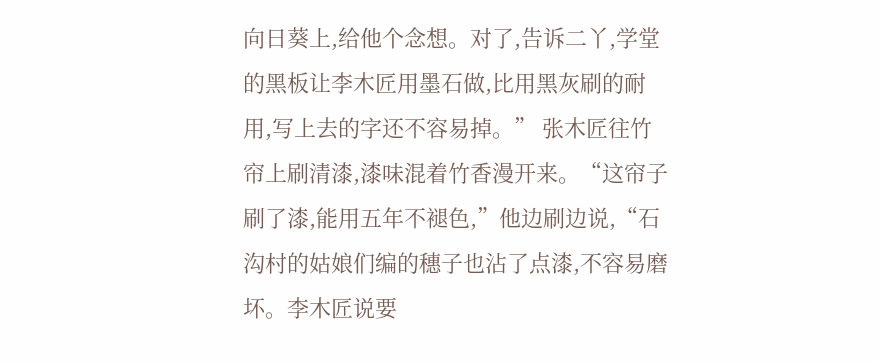向日葵上,给他个念想。对了,告诉二丫,学堂的黑板让李木匠用墨石做,比用黑灰刷的耐用,写上去的字还不容易掉。” 张木匠往竹帘上刷清漆,漆味混着竹香漫开来。“这帘子刷了漆,能用五年不褪色,”他边刷边说,“石沟村的姑娘们编的穗子也沾了点漆,不容易磨坏。李木匠说要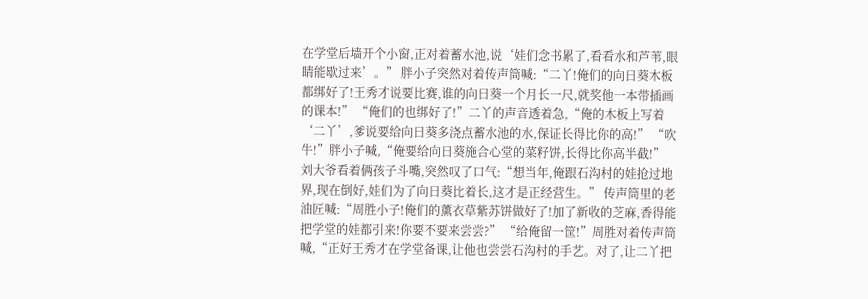在学堂后墙开个小窗,正对着蓄水池,说‘娃们念书累了,看看水和芦苇,眼睛能歇过来’。” 胖小子突然对着传声筒喊:“二丫!俺们的向日葵木板都绑好了!王秀才说要比赛,谁的向日葵一个月长一尺,就奖他一本带插画的课本!” “俺们的也绑好了!”二丫的声音透着急,“俺的木板上写着‘二丫’,爹说要给向日葵多浇点蓄水池的水,保证长得比你的高!” “吹牛!”胖小子喊,“俺要给向日葵施合心堂的菜籽饼,长得比你高半截!” 刘大爷看着俩孩子斗嘴,突然叹了口气:“想当年,俺跟石沟村的娃抢过地界,现在倒好,娃们为了向日葵比着长,这才是正经营生。” 传声筒里的老油匠喊:“周胜小子!俺们的薰衣草紫苏饼做好了!加了新收的芝麻,香得能把学堂的娃都引来!你要不要来尝尝?” “给俺留一筐!”周胜对着传声筒喊,“正好王秀才在学堂备课,让他也尝尝石沟村的手艺。对了,让二丫把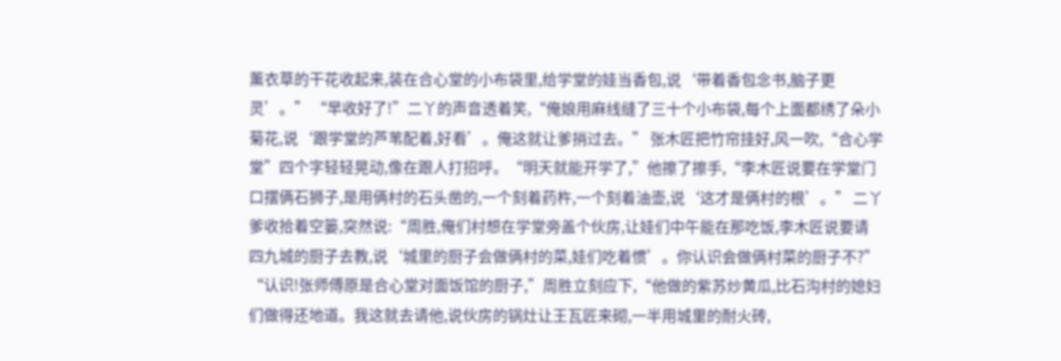薰衣草的干花收起来,装在合心堂的小布袋里,给学堂的娃当香包,说‘带着香包念书,脑子更灵’。” “早收好了!”二丫的声音透着笑,“俺娘用麻线缝了三十个小布袋,每个上面都绣了朵小菊花,说‘跟学堂的芦苇配着,好看’。俺这就让爹捎过去。” 张木匠把竹帘挂好,风一吹,“合心学堂”四个字轻轻晃动,像在跟人打招呼。“明天就能开学了,”他擦了擦手,“李木匠说要在学堂门口摆俩石狮子,是用俩村的石头凿的,一个刻着药杵,一个刻着油壶,说‘这才是俩村的根’。” 二丫爹收拾着空篓,突然说:“周胜,俺们村想在学堂旁盖个伙房,让娃们中午能在那吃饭,李木匠说要请四九城的厨子去教,说‘城里的厨子会做俩村的菜,娃们吃着惯’。你认识会做俩村菜的厨子不?” “认识!张师傅原是合心堂对面饭馆的厨子,”周胜立刻应下,“他做的紫苏炒黄瓜,比石沟村的媳妇们做得还地道。我这就去请他,说伙房的锅灶让王瓦匠来砌,一半用城里的耐火砖,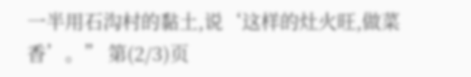一半用石沟村的黏土,说‘这样的灶火旺,做菜香’。” 第(2/3)页